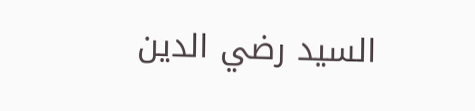السيد رضي الدين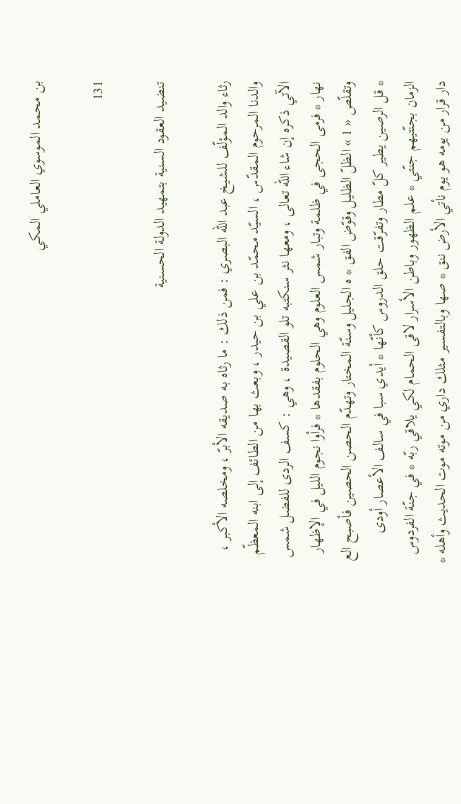بن محمد الموسوي العاملي المكي

131

تنضيد العقود السنية بتمهيد الدولة الحسنية

رثاء والد المؤلّف للشيخ عبد اللّه البصري : فمن ذلك : ما رثاه به صديقه الأبرّ ، ومخلصه الأكبر ، والدنا المرحوم المقدّس ، السيّد محمّد بن علي بن حيدر ، وبعث بها من الطائف إلى ابنه المعظّم الآتي ذكره إن شاء اللّه تعالى ، ومعها نثر سنكتبه تلو القصيدة ، وهي : كسف الردى للفضل شمس نهار * فرمى الحجى في ظلمة وتبار شمس العلوم وهي الحلوم بفقدها * فرأوا نجوم الليل في الإظهار وتقلّص « 1 » الظلّ الظليل وقوّض الفق * ه الجليل وسنّة المختار وتهدّم الحصن الحصين فأصبح الع * قل الرصين يطير كلّ مطار وتفرّقت حلق الدروس كأنّها * أيدي سبا في سالف الأعصار أودى الزمان بجنّتيهم جنّتي * علم الظهور وباطن الأسرار لاقى الحمام لكي يلاقي ربّه * في جنّة الفردوس دار قرار من يومه هو يوم نأتي الأرض ننق * صها وبالتفسير مثلك داري من موته موت الحديث وأهله *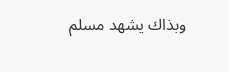وبذاك يشهد مسلم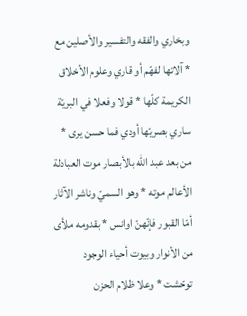وبخاري والفقه والتفسير والأصلين مع * آلاتها لفهّم أو قاري وعلوم الأخلاق الكريمة كلّها * قولا وفعلا في البريّة ساري بصريّها أودي فما حسن يرى * من بعد عبد اللّه بالأبصار موت العبادلة الأعالم موته * وهو السميّ وناشر الآثار أمّا القبور فإنّهنّ اوانس * بقدومه ملأى من الأنوار وبيوت أحياء الوجود توحّشت * وعلا ظلام الحزن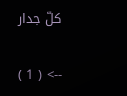كلّ جدار

--> ( 1 )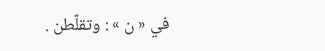في « ن » : وتقلّطن .